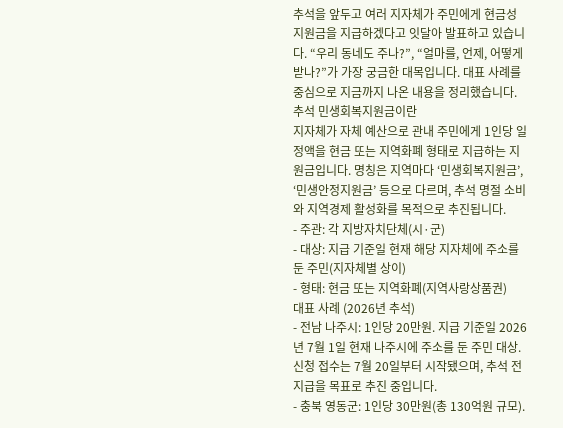추석을 앞두고 여러 지자체가 주민에게 현금성 지원금을 지급하겠다고 잇달아 발표하고 있습니다. “우리 동네도 주나?”, “얼마를, 언제, 어떻게 받나?”가 가장 궁금한 대목입니다. 대표 사례를 중심으로 지금까지 나온 내용을 정리했습니다.
추석 민생회복지원금이란
지자체가 자체 예산으로 관내 주민에게 1인당 일정액을 현금 또는 지역화폐 형태로 지급하는 지원금입니다. 명칭은 지역마다 ‘민생회복지원금’, ‘민생안정지원금’ 등으로 다르며, 추석 명절 소비와 지역경제 활성화를 목적으로 추진됩니다.
- 주관: 각 지방자치단체(시·군)
- 대상: 지급 기준일 현재 해당 지자체에 주소를 둔 주민(지자체별 상이)
- 형태: 현금 또는 지역화폐(지역사랑상품권)
대표 사례 (2026년 추석)
- 전남 나주시: 1인당 20만원. 지급 기준일 2026년 7월 1일 현재 나주시에 주소를 둔 주민 대상. 신청 접수는 7월 20일부터 시작됐으며, 추석 전 지급을 목표로 추진 중입니다.
- 충북 영동군: 1인당 30만원(총 130억원 규모).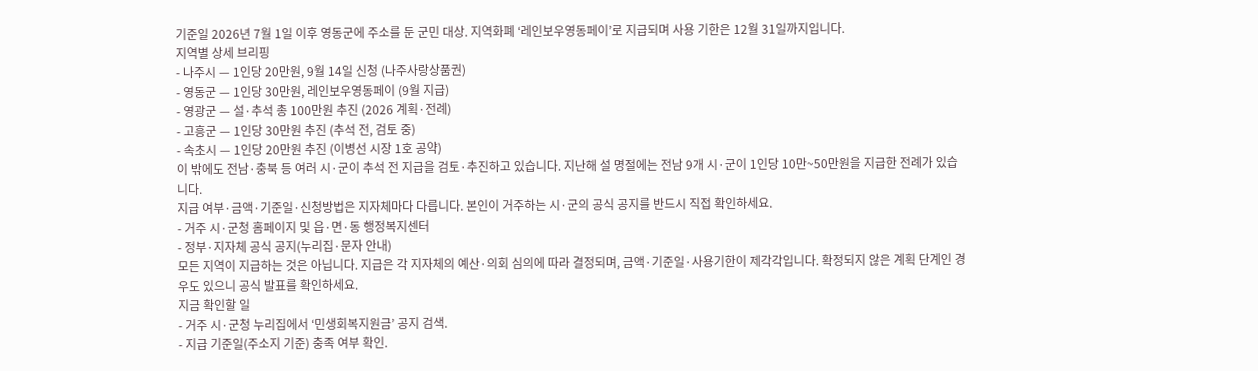기준일 2026년 7월 1일 이후 영동군에 주소를 둔 군민 대상. 지역화폐 ‘레인보우영동페이’로 지급되며 사용 기한은 12월 31일까지입니다.
지역별 상세 브리핑
- 나주시 — 1인당 20만원, 9월 14일 신청 (나주사랑상품권)
- 영동군 — 1인당 30만원, 레인보우영동페이 (9월 지급)
- 영광군 — 설·추석 총 100만원 추진 (2026 계획·전례)
- 고흥군 — 1인당 30만원 추진 (추석 전, 검토 중)
- 속초시 — 1인당 20만원 추진 (이병선 시장 1호 공약)
이 밖에도 전남·충북 등 여러 시·군이 추석 전 지급을 검토·추진하고 있습니다. 지난해 설 명절에는 전남 9개 시·군이 1인당 10만~50만원을 지급한 전례가 있습니다.
지급 여부·금액·기준일·신청방법은 지자체마다 다릅니다. 본인이 거주하는 시·군의 공식 공지를 반드시 직접 확인하세요.
- 거주 시·군청 홈페이지 및 읍·면·동 행정복지센터
- 정부·지자체 공식 공지(누리집·문자 안내)
모든 지역이 지급하는 것은 아닙니다. 지급은 각 지자체의 예산·의회 심의에 따라 결정되며, 금액·기준일·사용기한이 제각각입니다. 확정되지 않은 계획 단계인 경우도 있으니 공식 발표를 확인하세요.
지금 확인할 일
- 거주 시·군청 누리집에서 ‘민생회복지원금’ 공지 검색.
- 지급 기준일(주소지 기준) 충족 여부 확인.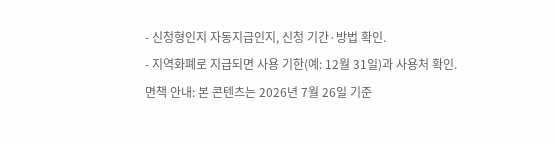- 신청형인지 자동지급인지, 신청 기간·방법 확인.
- 지역화폐로 지급되면 사용 기한(예: 12월 31일)과 사용처 확인.
면책 안내: 본 콘텐츠는 2026년 7월 26일 기준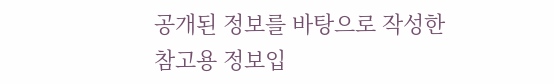공개된 정보를 바탕으로 작성한 참고용 정보입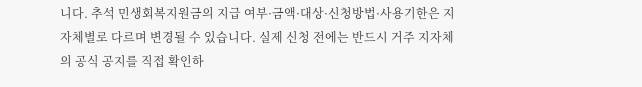니다. 추석 민생회복지원금의 지급 여부·금액·대상·신청방법·사용기한은 지자체별로 다르며 변경될 수 있습니다. 실제 신청 전에는 반드시 거주 지자체의 공식 공지를 직접 확인하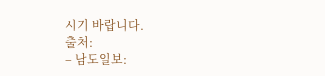시기 바랍니다.
출처:
– 남도일보: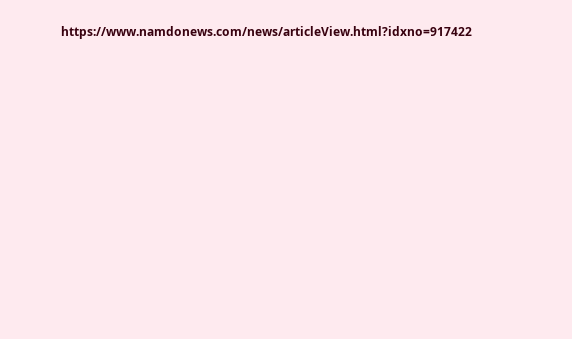https://www.namdonews.com/news/articleView.html?idxno=917422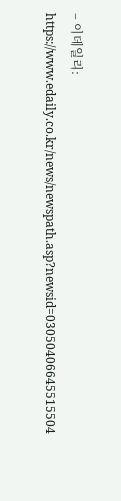– 이데일리: https://www.edaily.co.kr/news/newspath.asp?newsid=03050406645515504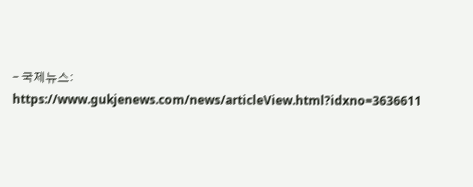– 국제뉴스: https://www.gukjenews.com/news/articleView.html?idxno=3636611